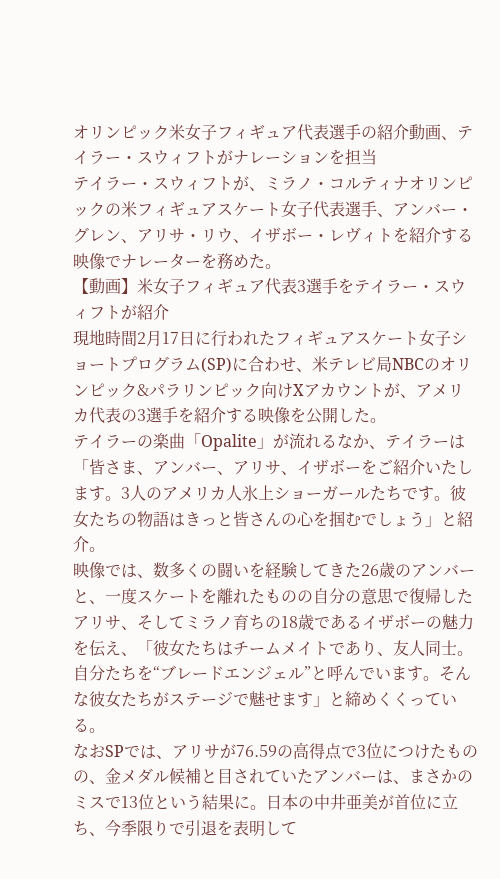オリンピック米女子フィギュア代表選手の紹介動画、テイラー・スウィフトがナレーションを担当
テイラー・スウィフトが、ミラノ・コルティナオリンピックの米フィギュアスケート女子代表選手、アンバー・グレン、アリサ・リウ、イザボー・レヴィトを紹介する映像でナレーターを務めた。
【動画】米女子フィギュア代表3選手をテイラー・スウィフトが紹介
現地時間2月17日に行われたフィギュアスケート女子ショートプログラム(SP)に合わせ、米テレビ局NBCのオリンピック&パラリンピック向けXアカウントが、アメリカ代表の3選手を紹介する映像を公開した。
テイラーの楽曲「Opalite」が流れるなか、テイラーは「皆さま、アンバー、アリサ、イザボーをご紹介いたします。3人のアメリカ人氷上ショーガールたちです。彼女たちの物語はきっと皆さんの心を掴むでしょう」と紹介。
映像では、数多くの闘いを経験してきた26歳のアンバーと、一度スケートを離れたものの自分の意思で復帰したアリサ、そしてミラノ育ちの18歳であるイザボーの魅力を伝え、「彼女たちはチームメイトであり、友人同士。自分たちを“ブレードエンジェル”と呼んでいます。そんな彼女たちがステージで魅せます」と締めくくっている。
なおSPでは、アリサが76.59の高得点で3位につけたものの、金メダル候補と目されていたアンバーは、まさかのミスで13位という結果に。日本の中井亜美が首位に立ち、今季限りで引退を表明して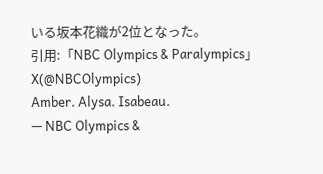いる坂本花織が2位となった。
引用:「NBC Olympics & Paralympics」X(@NBCOlympics)
Amber. Alysa. Isabeau.
— NBC Olympics &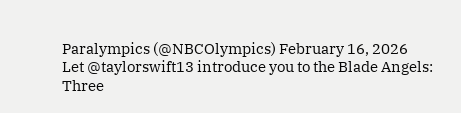Paralympics (@NBCOlympics) February 16, 2026
Let @taylorswift13 introduce you to the Blade Angels: Three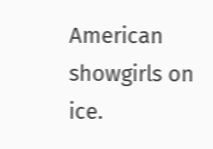American showgirls on ice.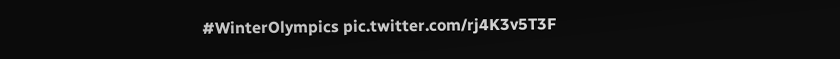#WinterOlympics pic.twitter.com/rj4K3v5T3F